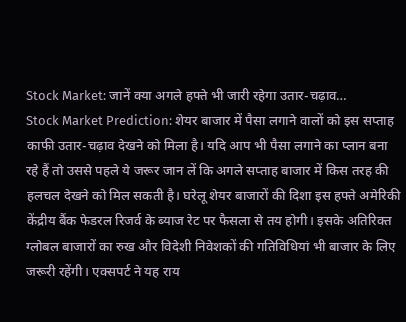Stock Market: जानें क्या अगले हफ्ते भी जारी रहेगा उतार-चढ़ाव…
Stock Market Prediction: शेयर बाजार में पैसा लगाने वालों को इस सप्ताह काफी उतार-चढ़ाव देखने को मिला है। यदि आप भी पैसा लगाने का प्लान बना रहे हैं तो उससे पहले ये जरूर जान लें कि अगले सप्ताह बाजार में किस तरह की हलचल देखने को मिल सकती है। घरेलू शेयर बाजारों की दिशा इस हफ्ते अमेरिकी केंद्रीय बैंक फेडरल रिजर्व के ब्याज रेट पर फैसला से तय होगी। इसके अतिरिक्त ग्लोबल बाजारों का रुख और विदेशी निवेशकों की गतिविधियां भी बाजार के लिए जरूरी रहेंगी। एक्सपर्ट ने यह राय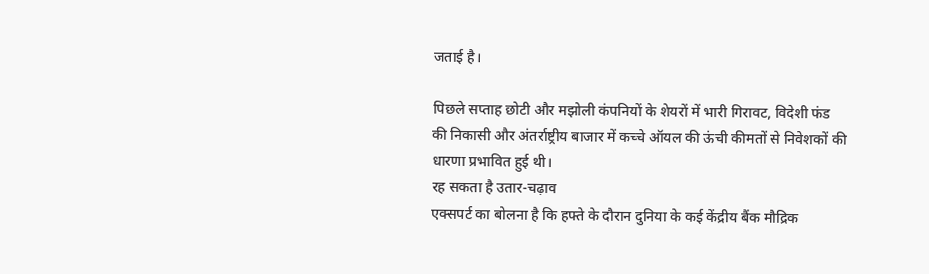जताई है।

पिछले सप्ताह छोटी और मझोली कंपनियों के शेयरों में भारी गिरावट, विदेशी फंड की निकासी और अंतर्राष्ट्रीय बाजार में कच्चे ऑयल की ऊंची कीमतों से निवेशकों की धारणा प्रभावित हुई थी।
रह सकता है उतार-चढ़ाव
एक्सपर्ट का बोलना है कि हफ्ते के दौरान दुनिया के कई केंद्रीय बैंक मौद्रिक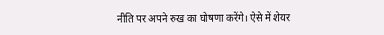नीति पर अपने रुख का घोषणा करेंगे। ऐसे में शेयर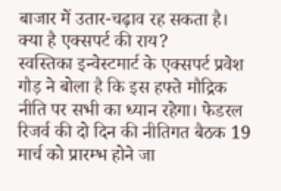बाजार में उतार-चढ़ाव रह सकता है।
क्या है एक्सपर्ट की राय?
स्वस्तिका इन्वेस्टमार्ट के एक्सपर्ट प्रवेश गौड़ ने बोला है कि इस हफ्ते मौद्रिक नीति पर सभी का ध्यान रहेगा। फेडरल रिजर्व की दो दिन की नीतिगत बैठक 19 मार्च को प्रारम्भ होने जा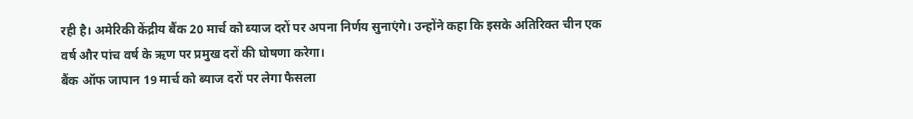रही है। अमेरिकी केंद्रीय बैंक 20 मार्च को ब्याज दरों पर अपना निर्णय सुनाएंगे। उन्होंने कहा कि इसके अतिरिक्त चीन एक वर्ष और पांच वर्ष के ऋण पर प्रमुख दरों की घोषणा करेगा।
बैंक ऑफ जापान 19 मार्च को ब्याज दरों पर लेगा फैसला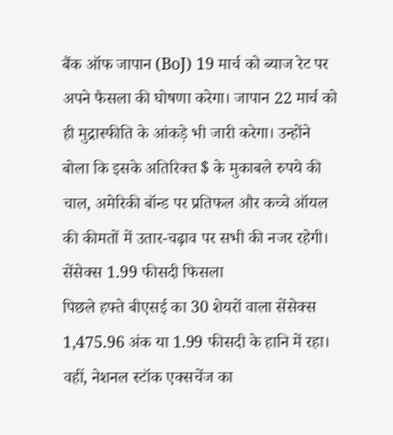बैंक ऑफ जापान (BoJ) 19 मार्च को ब्याज रेट पर अपने फैसला की घोषणा करेगा। जापान 22 मार्च को ही मुद्रास्फीति के आंकड़े भी जारी करेगा। उन्होंने बोला कि इसके अतिरिक्त $ के मुकाबले रुपये की चाल, अमेरिकी बॉन्ड पर प्रतिफल और कच्चे ऑयल की कीमतों में उतार-चढ़ाव पर सभी की नजर रहेगी।
सेंसेक्स 1.99 फीसदी फिसला
पिछले हफ्ते बीएसई का 30 शेयरों वाला सेंसेक्स 1,475.96 अंक या 1.99 फीसदी के हानि में रहा। वहीं, नेशनल स्टॉक एक्सचेंज का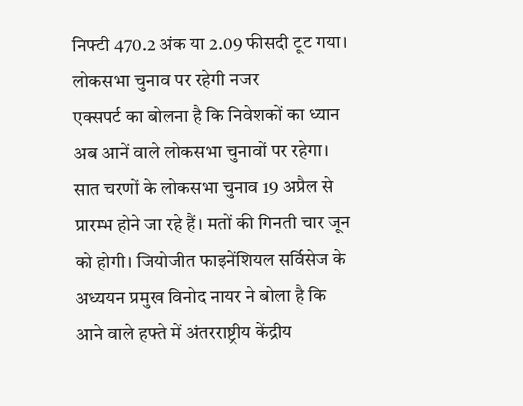निफ्टी 470.2 अंक या 2.09 फीसदी टूट गया।
लोकसभा चुनाव पर रहेगी नजर
एक्सपर्ट का बोलना है कि निवेशकों का ध्यान अब आनें वाले लोकसभा चुनावों पर रहेगा। सात चरणों के लोकसभा चुनाव 19 अप्रैल से प्रारम्भ होने जा रहे हैं। मतों की गिनती चार जून को होगी। जियोजीत फाइनेंशियल सर्विसेज के अध्ययन प्रमुख विनोद नायर ने बोला है कि आने वाले हफ्ते में अंतरराष्ट्रीय केंद्रीय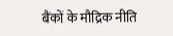बैंकों के मौद्रिक नीति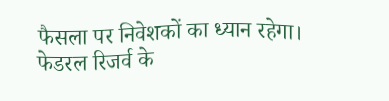फैसला पर निवेशकों का ध्यान रहेगा। फेडरल रिजर्व के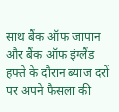साथ बैंक ऑफ जापान और बैंक ऑफ इंग्लैंड हफ्ते के दौरान ब्याज दरों पर अपने फैसला की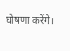घोषणा करेंगे।